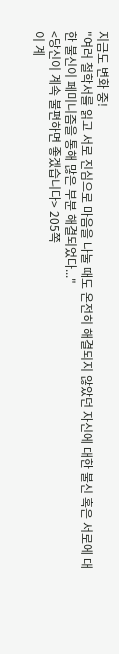지금도 변화 중!
"여러 철학서를 읽고 서로 진심으로 마음을 나눌 때도 온전히 해결되지 않았던 자신에 대한 불신 혹은 서로에 대한 불신이 페미니즘을 통해 많은 부분 해결되었다..."
<당신이 계속 불편하면 좋겠습니다> 205쪽
이 계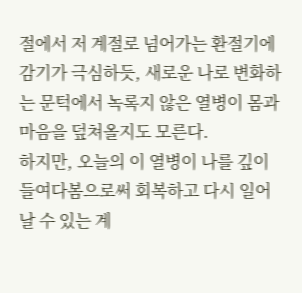절에서 저 계절로 넘어가는 환절기에 감기가 극심하듯, 새로운 나로 변화하는 문턱에서 녹록지 않은 열병이 몸과 마음을 덮쳐올지도 모른다.
하지만, 오늘의 이 열병이 나를 깊이 들여다봄으로써 회복하고 다시 일어날 수 있는 계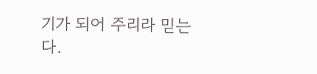기가 되어 주리라 믿는다.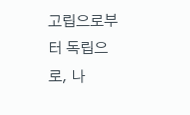고립으로부터 독립으로, 나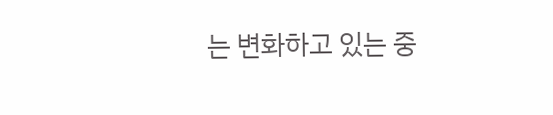는 변화하고 있는 중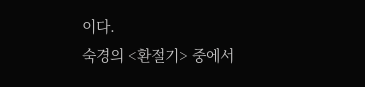이다.
숙경의 <환절기> 중에서